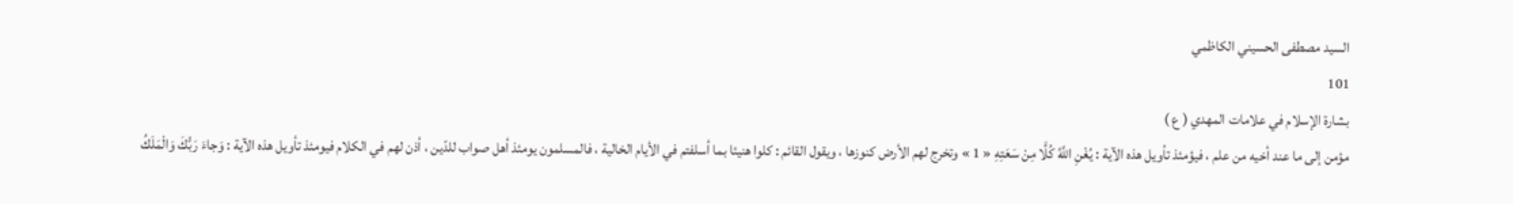السيد مصطفى الحسيني الكاظمي
101
بشارة الإسلام في علامات المهدي ( ع )
مؤمن إلى ما عند أخيه من علم ، فيؤمئذ تأويل هذه الآية : يُغْنِ اللَّهُ كُلًّا مِنْ سَعَتِهِ « 1 » وتخرج لهم الأرض كنوزها ، ويقول القائم : كلوا هنيئا بما أسلفتم في الأيام الخالية ، فالمسلمون يومئذ أهل صواب للدّين ، أذن لهم في الكلام فيومئذ تأويل هذه الآية : وَجاءَ رَبُّكَ وَالْمَلَكُ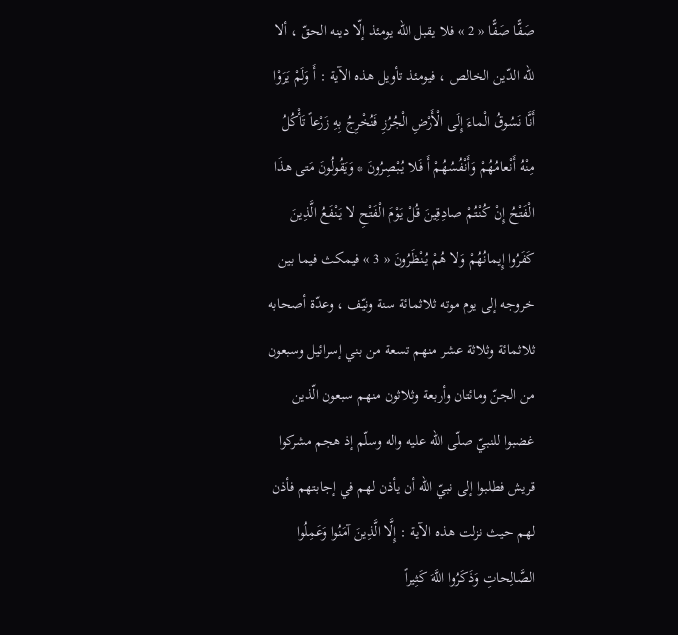صَفًّا صَفًّا « 2 » فلا يقبل اللّه يومئذ إلّا دينه الحقّ ، ألا للّه الدّين الخالص ، فيومئذ تأويل هذه الآية : أَ وَلَمْ يَرَوْا أَنَّا نَسُوقُ الْماءَ إِلَى الْأَرْضِ الْجُرُزِ فَنُخْرِجُ بِهِ زَرْعاً تَأْكُلُ مِنْهُ أَنْعامُهُمْ وَأَنْفُسُهُمْ أَ فَلا يُبْصِرُونَ * وَيَقُولُونَ مَتى هذَا الْفَتْحُ إِنْ كُنْتُمْ صادِقِينَ قُلْ يَوْمَ الْفَتْحِ لا يَنْفَعُ الَّذِينَ كَفَرُوا إِيمانُهُمْ وَلا هُمْ يُنْظَرُونَ « 3 » فيمكث فيما بين خروجه إلى يوم موته ثلاثمائة سنة ونيّف ، وعدّة أصحابه ثلاثمائة وثلاثة عشر منهم تسعة من بني إسرائيل وسبعون من الجنّ ومائتان وأربعة وثلاثون منهم سبعون الّذين غضبوا للنبيّ صلّى اللّه عليه واله وسلّم إذ هجم مشركوا قريش فطلبوا إلى نبيّ اللّه أن يأذن لهم في إجابتهم فأذن لهم حيث نزلت هذه الآية : إِلَّا الَّذِينَ آمَنُوا وَعَمِلُوا الصَّالِحاتِ وَذَكَرُوا اللَّهَ كَثِيراً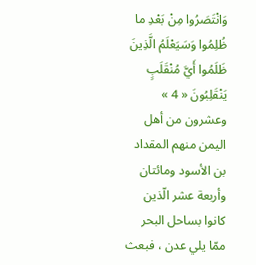وَانْتَصَرُوا مِنْ بَعْدِ ما ظُلِمُوا وَسَيَعْلَمُ الَّذِينَ ظَلَمُوا أَيَّ مُنْقَلَبٍ يَنْقَلِبُونَ « 4 » وعشرون من أهل اليمن منهم المقداد بن الأسود ومائتان وأربعة عشر الّذين كانوا بساحل البحر ممّا يلي عدن ، فبعث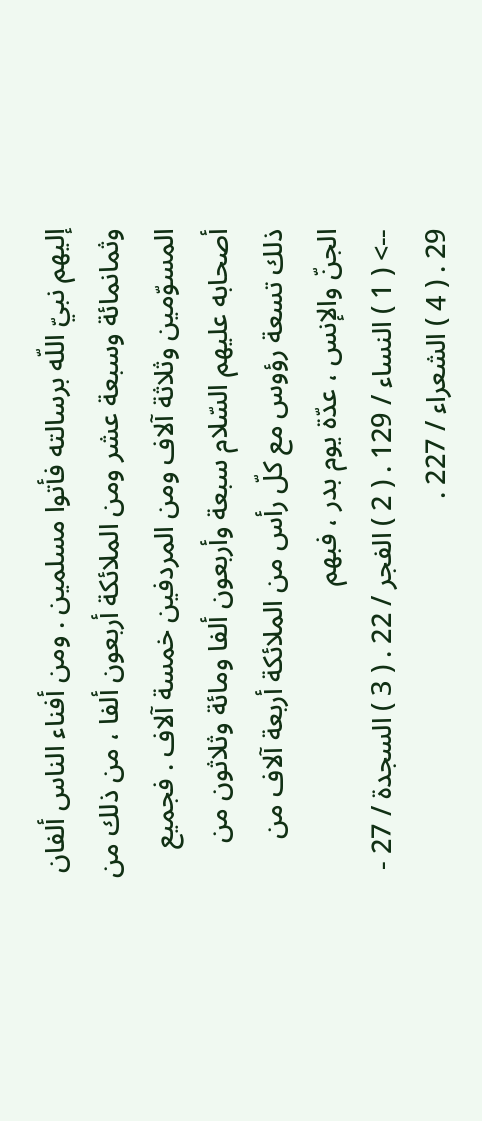إليهم نبيّ اللّه برسالته فأتوا مسلمين . ومن أفناء الناس ألفان وثمانمائة وسبعة عشر ومن الملائكة أربعون ألفا ، من ذلك من المسوّمين وثلاثة آلاف ومن المردفين خمسة آلاف . فجميع أصحابه عليهم السّلام سبعة وأربعون ألفا ومائة وثلاثون من ذلك تسعة رؤوس مع كلّ رأس من الملائكة أربعة آلاف من الجنّ والإنس ، عدّة يوم بدر ، فبهم
--> ( 1 ) النساء / 129 . ( 2 ) الفجر / 22 . ( 3 ) السجدة / 27 - 29 . ( 4 ) الشعراء / 227 .